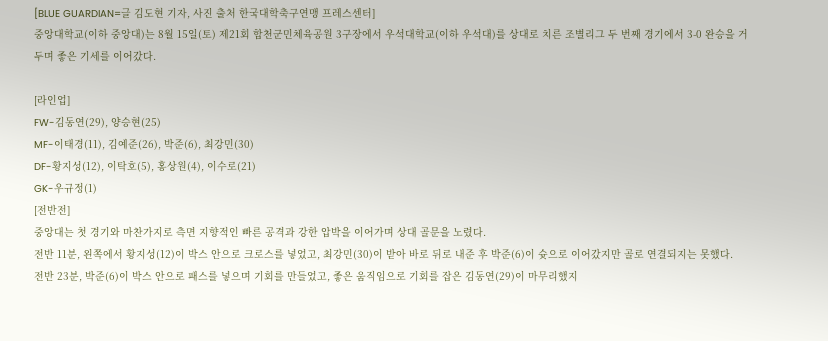[BLUE GUARDIAN=글 김도현 기자, 사진 출처 한국대학축구연맹 프레스센터]
중앙대학교(이하 중앙대)는 8월 15일(토) 제21회 합천군민체육공원 3구장에서 우석대학교(이하 우석대)를 상대로 치른 조별리그 두 번째 경기에서 3-0 완승을 거두며 좋은 기세를 이어갔다.

[라인업]
FW-김동연(29), 양승현(25)
MF-이태경(11), 김예준(26), 박준(6), 최강민(30)
DF-황지성(12), 이탁호(5), 홍상원(4), 이수로(21)
GK-우규정(1)
[전반전]
중앙대는 첫 경기와 마찬가지로 측면 지향적인 빠른 공격과 강한 압박을 이어가며 상대 골문을 노렸다.
전반 11분, 왼쪽에서 황지성(12)이 박스 안으로 크로스를 넣었고, 최강민(30)이 받아 바로 뒤로 내준 후 박준(6)이 슛으로 이어갔지만 골로 연결되지는 못했다.
전반 23분, 박준(6)이 박스 안으로 패스를 넣으며 기회를 만들었고, 좋은 움직임으로 기회를 잡은 김동연(29)이 마무리했지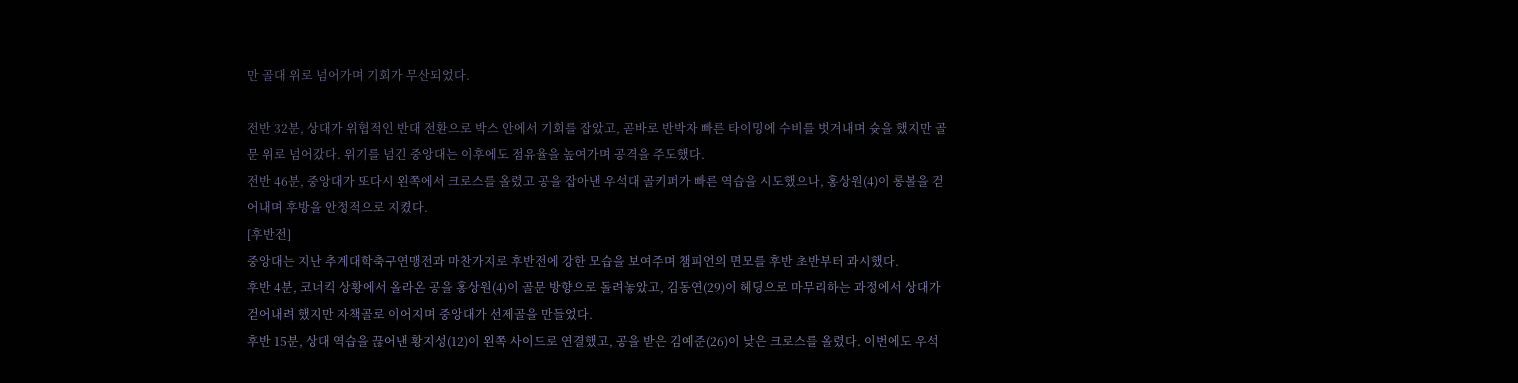만 골대 위로 넘어가며 기회가 무산되었다.

전반 32분, 상대가 위협적인 반대 전환으로 박스 안에서 기회를 잡았고, 곧바로 반박자 빠른 타이밍에 수비를 벗겨내며 슛을 했지만 골문 위로 넘어갔다. 위기를 넘긴 중앙대는 이후에도 점유율을 높여가며 공격을 주도했다.
전반 46분, 중앙대가 또다시 왼쪽에서 크로스를 올렸고 공을 잡아낸 우석대 골키퍼가 빠른 역습을 시도했으나, 홍상원(4)이 롱볼을 걷어내며 후방을 안정적으로 지켰다.
[후반전]
중앙대는 지난 추계대학축구연맹전과 마찬가지로 후반전에 강한 모습을 보여주며 챔피언의 면모를 후반 초반부터 과시했다.
후반 4분, 코너킥 상황에서 올라온 공을 홍상원(4)이 골문 방향으로 돌려놓았고, 김동연(29)이 헤딩으로 마무리하는 과정에서 상대가 걷어내려 했지만 자책골로 이어지며 중앙대가 선제골을 만들었다.
후반 15분, 상대 역습을 끊어낸 황지성(12)이 왼쪽 사이드로 연결했고, 공을 받은 김예준(26)이 낮은 크로스를 올렸다. 이번에도 우석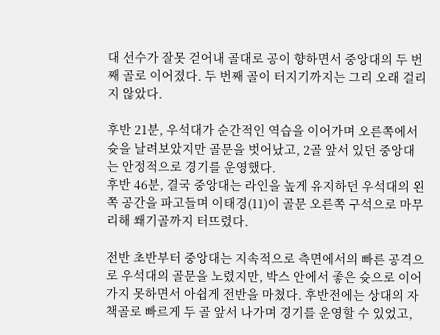대 선수가 잘못 걷어내 골대로 공이 향하면서 중앙대의 두 번째 골로 이어졌다. 두 번째 골이 터지기까지는 그리 오래 걸리지 않았다.

후반 21분, 우석대가 순간적인 역습을 이어가며 오른쪽에서 슛을 날려보았지만 골문을 벗어났고, 2골 앞서 있던 중앙대는 안정적으로 경기를 운영했다.
후반 46분, 결국 중앙대는 라인을 높게 유지하던 우석대의 왼쪽 공간을 파고들며 이태경(11)이 골문 오른쪽 구석으로 마무리해 쐐기골까지 터뜨렸다.

전반 초반부터 중앙대는 지속적으로 측면에서의 빠른 공격으로 우석대의 골문을 노렸지만, 박스 안에서 좋은 슛으로 이어가지 못하면서 아쉽게 전반을 마쳤다. 후반전에는 상대의 자책골로 빠르게 두 골 앞서 나가며 경기를 운영할 수 있었고,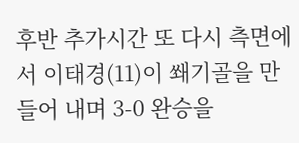후반 추가시간 또 다시 측면에서 이태경(11)이 쐐기골을 만들어 내며 3-0 완승을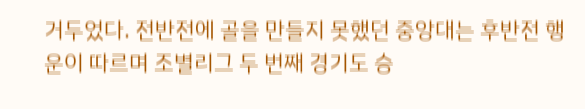거두었다. 전반전에 골을 만들지 못했던 중앙대는 후반전 행운이 따르며 조별리그 두 번째 경기도 승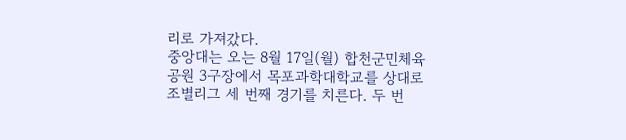리로 가져갔다.
중앙대는 오는 8월 17일(월) 합천군민체육공원 3구장에서 목포과학대학교를 상대로 조별리그 세 번째 경기를 치른다. 두 번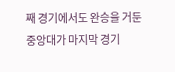째 경기에서도 완승을 거둔 중앙대가 마지막 경기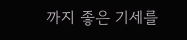까지 좋은 기세를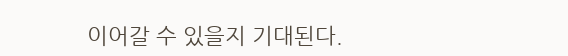이어갈 수 있을지 기대된다.